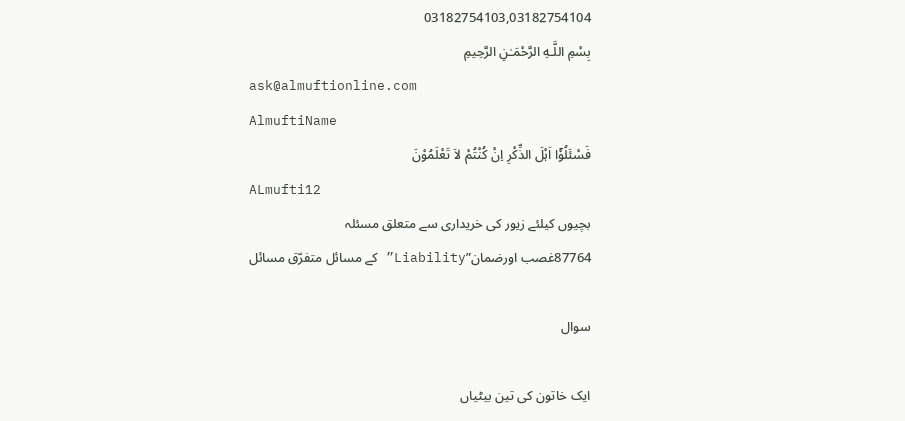03182754103,03182754104
بِسْمِ اللَّـهِ الرَّحْمَـٰنِ الرَّحِيمِ
ask@almuftionline.com
AlmuftiName
فَسْئَلُوْٓا اَہْلَ الذِّکْرِ اِنْ کُنْتُمْ لاَ تَعْلَمُوْنَ
ALmufti12
بچیوں کیلئے زیور کی خریداری سے متعلق مسئلہ
87764غصب اورضمان”Liability” کے مسائل متفرّق مسائل

سوال

ایک خاتون کی تین بیٹیاں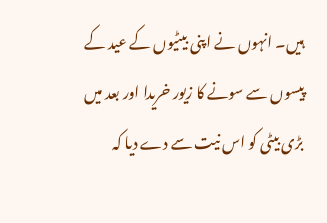ہیں۔ انہوں نے اپنی بیٹیوں کے عید کے پیسوں سے سونے کا زیور خریدا اور بعد میں بڑی بیٹی کو اس نیت سے دے دیا کہ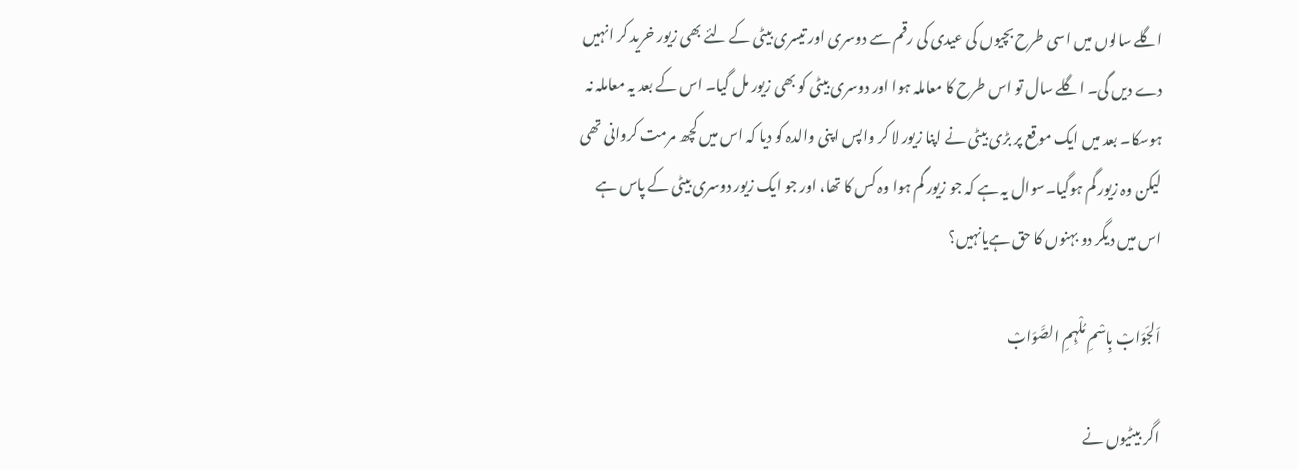اگلے سالوں میں اسی طرح بچیوں کی عیدی کی رقم سے دوسری اور تیسری بیٹی کے لئے بھی زیور خرید کر انہیں دے دیں گی۔ اگلے سال تو اس طرح کا معاملہ ہوا اور دوسری بیٹی کو بھی زیور مل گیا۔ اس کے بعد یہ معاملہ نہ ہوسکا۔ بعد میں ایک موقع پر بڑی بیٹی نے اپنا زیور لا کر واپس اپنی والدہ کو دیا کہ اس میں کچھ مرمت کروانی تھی لیکن وہ زیور گم ہوگیا۔سوال یہ ہے کہ جو زیور گم ہوا وہ کس کا تھا، اور جو ایک زیور دوسری بیٹی کے پاس ہے اس میں دیگر دو بہنوں کا حق ہےیانہیں؟

اَلجَوَابْ بِاسْمِ مُلْہِمِ الصَّوَابْ

اگر بیٹیوں نے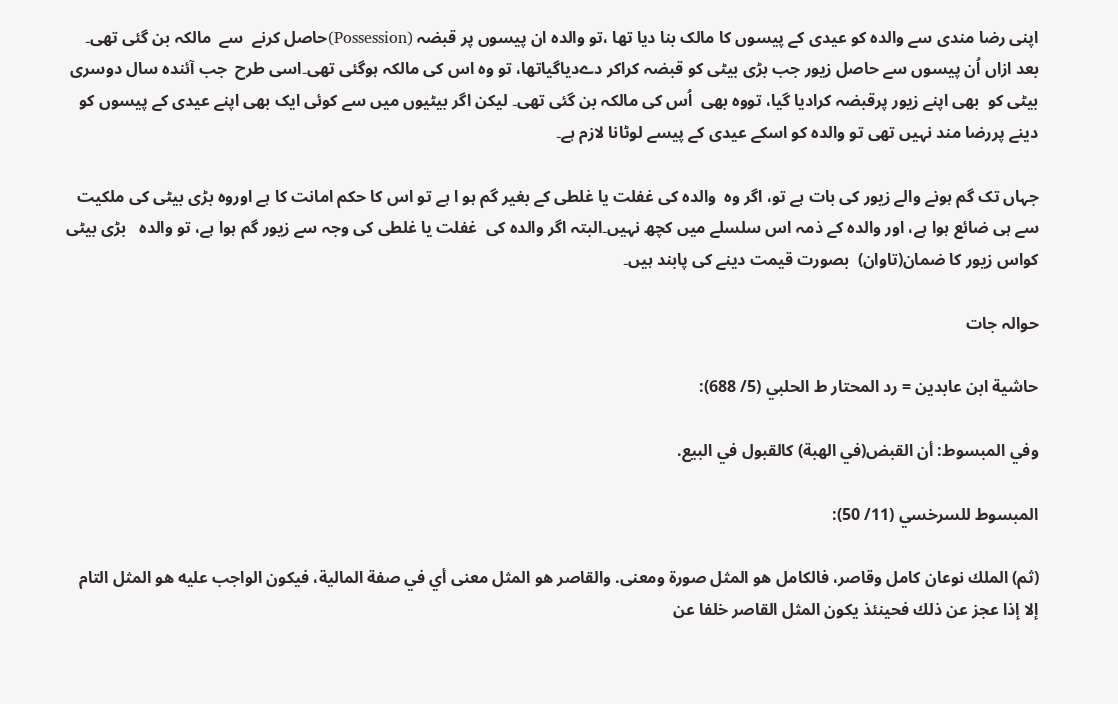اپنی رضا مندی سے والدہ کو عیدی کے پیسوں کا مالک بنا دیا تھا ،تو والدہ ان پیسوں پر قبضہ (Possession)حاصل کرنے  سے  مالکہ بن گئی تھی۔ بعد ازاں اُن پیسوں سے حاصل زیور جب بڑی بیٹی کو قبضہ کراکر دےدیاگیاتھا، تو وہ اس کی مالکہ ہوگئی تھی۔اسی طرح  جب آئندہ سال دوسری بیٹی کو  بھی اپنے زیور پرقبضہ کرادیا گیا، تووہ بھی  اُس کی مالکہ بن گئی تھی۔ لیکن اگر بیٹیوں میں سے کوئی ایک بھی اپنے عیدی کے پیسوں کو دینے پررضا مند نہیں تھی تو والدہ کو اسکے عیدی کے پیسے لوٹانا لازم ہے۔

جہاں تک گم ہونے والے زیور کی بات ہے تو، اگر وہ  والدہ کی غفلت یا غلطی کے بغیر گم ہو ا ہے تو اس کا حکم امانت کا ہے اوروہ بڑی بیٹی کی ملکیت سے ہی ضائع ہوا ہے، اور والدہ کے ذمہ اس سلسلے میں کچھ نہیں۔البتہ اگر والدہ کی  غفلت یا غلطی کی وجہ سے زیور گم ہوا ہے، تو والدہ   بڑی بیٹی  کواس زیور کا ضمان(تاوان)  بصورت قیمت دینے کی پابند ہیں۔

حوالہ جات

حاشية ابن عابدين = رد المحتار ط الحلبي (5/ 688):

وفي المبسوط: أن القبض(في الهبة) كالقبول في البيع.

المبسوط للسرخسي (11/ 50):

(ثم) الملك نوعان كامل وقاصر، فالكامل هو المثل صورة ومعنى. والقاصر هو المثل معنى أي في صفة المالية، فيكون الواجب عليه هو المثل التام إلا إذا عجز عن ذلك فحينئذ يكون المثل القاصر خلفا عن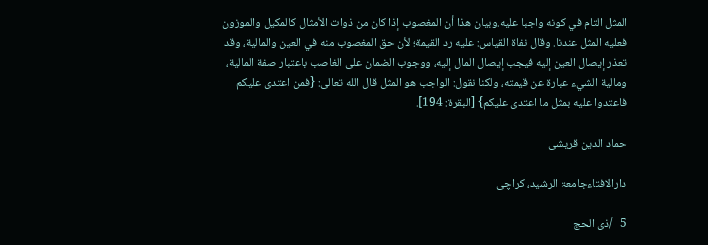المثل التام في كونه واجبا عليه.وبيان هذا أن المغصوب إذا كان من ذوات الأمثال كالمكيل والموزون فعليه المثل عندنا. وقال نفاة القياس: عليه رد القيمة؛ لأن حق المغصوب منه في العين والمالية، وقد تعذر إيصال العين إليه فيجب إيصال المال إليه، ووجوب الضمان على الغاصب باعتبار صفة المالية، ومالية الشيء عبارة عن قيمته، ولكنا نقول: الواجب هو المثل قال الله تعالى: {فمن اعتدى عليكم فاعتدوا عليه بمثل ما اعتدى عليكم} [البقرة: 194].

حماد الدین قریشی

دارالافتاءجامعۃ الرشید، کراچی

5   /ذی الحج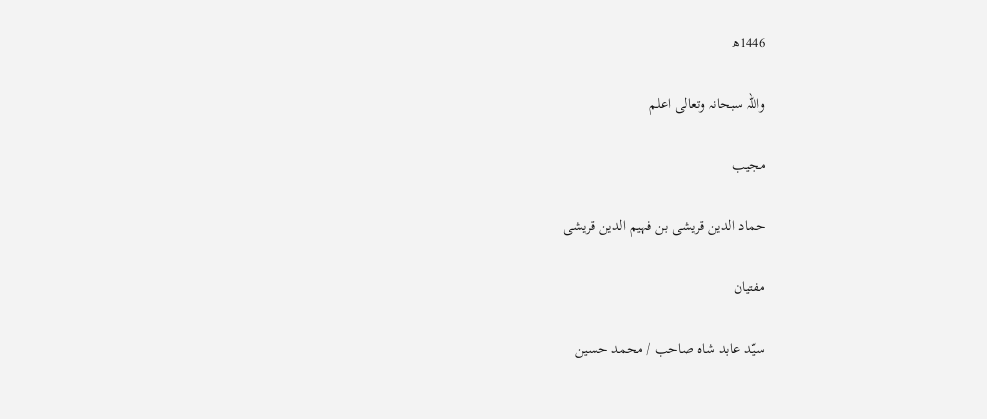1446ھ

واللہ سبحانہ وتعالی اعلم

مجیب

حماد الدین قریشی بن فہیم الدین قریشی

مفتیان

سیّد عابد شاہ صاحب / محمد حسین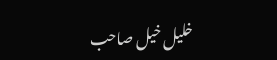خلیل خیل صاحب